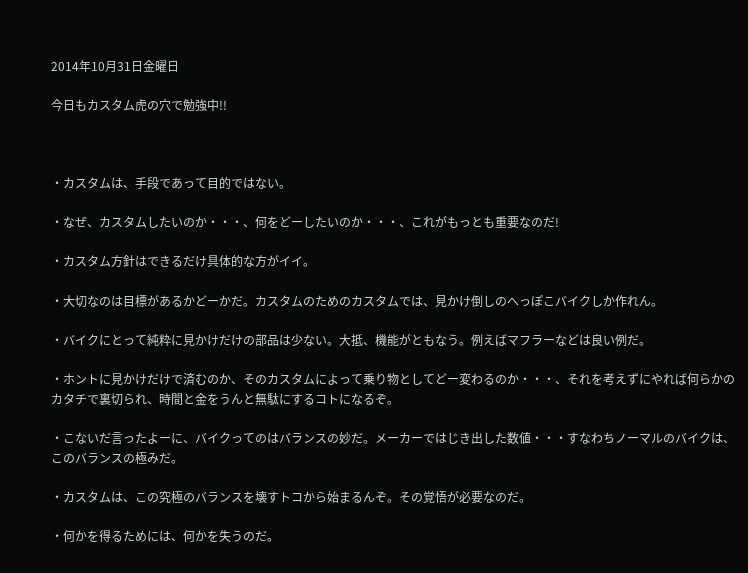2014年10月31日金曜日

今日もカスタム虎の穴で勉強中!!



・カスタムは、手段であって目的ではない。

・なぜ、カスタムしたいのか・・・、何をどーしたいのか・・・、これがもっとも重要なのだ!

・カスタム方針はできるだけ具体的な方がイイ。

・大切なのは目標があるかどーかだ。カスタムのためのカスタムでは、見かけ倒しのへっぽこバイクしか作れん。

・バイクにとって純粋に見かけだけの部品は少ない。大抵、機能がともなう。例えばマフラーなどは良い例だ。

・ホントに見かけだけで済むのか、そのカスタムによって乗り物としてどー変わるのか・・・、それを考えずにやれば何らかのカタチで裏切られ、時間と金をうんと無駄にするコトになるぞ。

・こないだ言ったよーに、バイクってのはバランスの妙だ。メーカーではじき出した数値・・・すなわちノーマルのバイクは、このバランスの極みだ。

・カスタムは、この究極のバランスを壊すトコから始まるんぞ。その覚悟が必要なのだ。

・何かを得るためには、何かを失うのだ。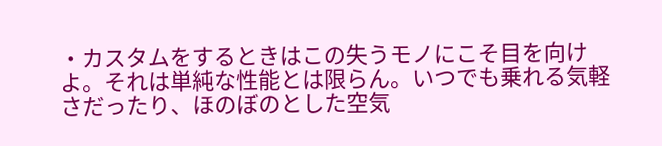・カスタムをするときはこの失うモノにこそ目を向けよ。それは単純な性能とは限らん。いつでも乗れる気軽さだったり、ほのぼのとした空気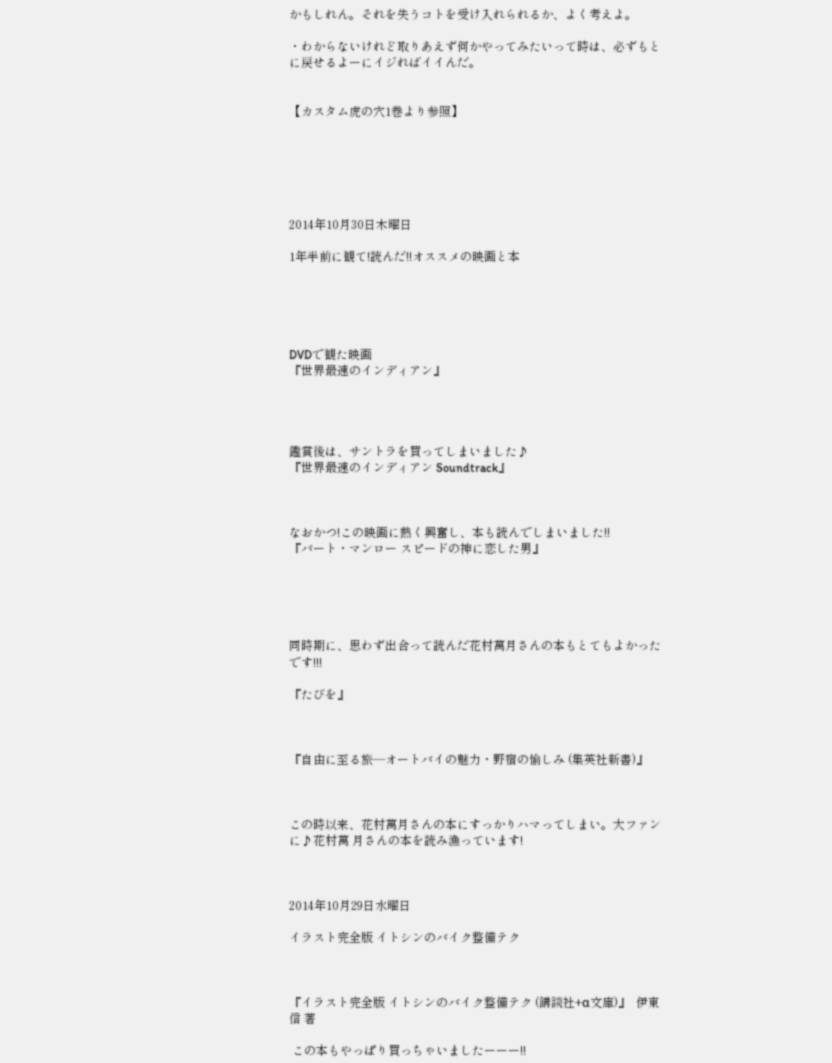かもしれん。それを失うコトを受け入れられるか、よく考えよ。

・わからないけれど取りあえず何かやってみたいって時は、必ずもとに戻せるよーにイジればイイんだ。


【カスタム虎の穴1巻より参照】






2014年10月30日木曜日

1年半前に観て!読んだ!!オススメの映画と本





DVDで観た映画
『世界最速のインディアン』




鑑賞後は、サントラを買ってしまいました♪
『世界最速のインディアン Soundtrack』



なおかつ!この映画に熱く興奮し、本も読んでしまいました!!
『バート・マンロー スピードの神に恋した男』





同時期に、思わず出合って読んだ花村萬月さんの本もとてもよかったです!!!

『たびを』



『自由に至る旅―オートバイの魅力・野宿の愉しみ (集英社新書)』



この時以来、花村萬月さんの本にすっかりハマってしまい。大ファンに♪花村萬 月さんの本を読み漁っています!



2014年10月29日水曜日

イラスト完全版 イトシンのバイク整備テク



『イラスト完全版 イトシンのバイク整備テク (講談社+α文庫)』  伊東 信 著

 この本もやっぱり買っちゃいましたーーー!!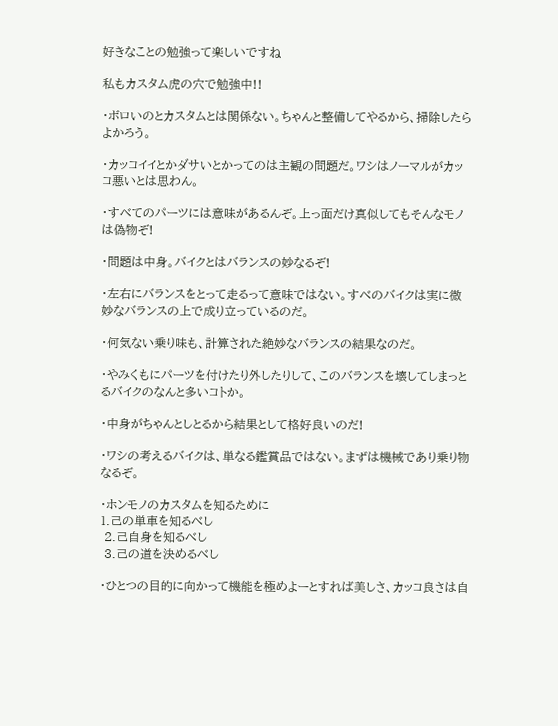好きなことの勉強って楽しいですね

私もカスタム虎の穴で勉強中!!

・ボロいのとカスタムとは関係ない。ちゃんと整備してやるから、掃除したらよかろう。

・カッコイイとかダサいとかってのは主観の問題だ。ワシはノーマルがカッコ悪いとは思わん。

・すべてのパーツには意味があるんぞ。上っ面だけ真似してもそんなモノは偽物ぞ!

・問題は中身。バイクとはバランスの妙なるぞ!

・左右にバランスをとって走るって意味ではない。すべのバイクは実に微妙なバランスの上で成り立っているのだ。

・何気ない乗り味も、計算された絶妙なバランスの結果なのだ。

・やみくもにパーツを付けたり外したりして、このバランスを壊してしまっとるバイクのなんと多いコトか。

・中身がちゃんとしとるから結果として格好良いのだ!

・ワシの考えるバイクは、単なる鑑賞品ではない。まずは機械であり乗り物なるぞ。

・ホンモノのカスタムを知るために
1.己の単車を知るべし
 2.己自身を知るべし
 3.己の道を決めるべし

・ひとつの目的に向かって機能を極めよーとすれば美しさ、カッコ良さは自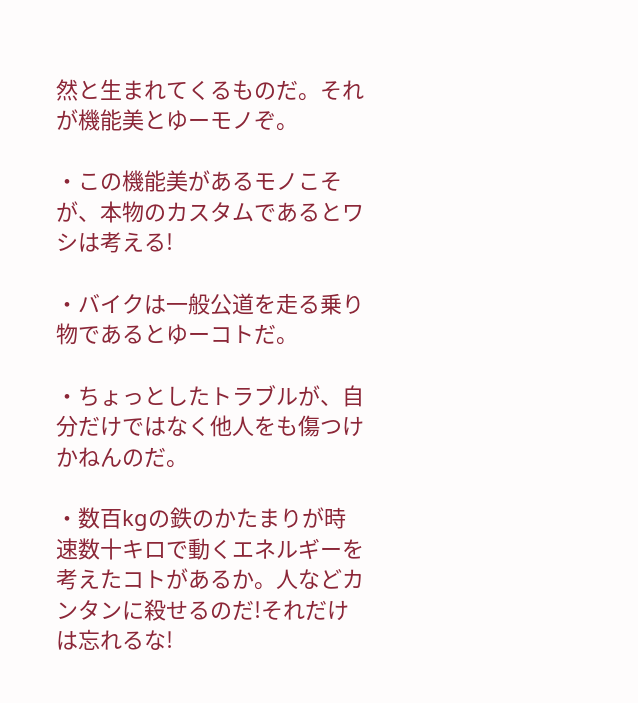然と生まれてくるものだ。それが機能美とゆーモノぞ。

・この機能美があるモノこそが、本物のカスタムであるとワシは考える!

・バイクは一般公道を走る乗り物であるとゆーコトだ。

・ちょっとしたトラブルが、自分だけではなく他人をも傷つけかねんのだ。

・数百kgの鉄のかたまりが時速数十キロで動くエネルギーを考えたコトがあるか。人などカンタンに殺せるのだ!それだけは忘れるな!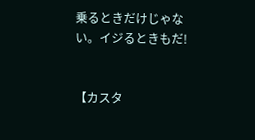乗るときだけじゃない。イジるときもだ!


【カスタ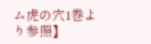ム虎の穴1巻より参照】